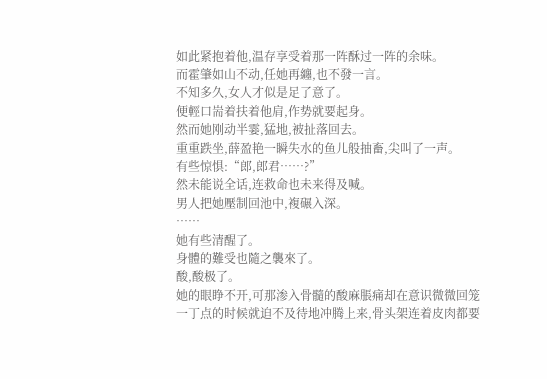如此紧抱着他,温存享受着那一阵酥过一阵的余味。
而霍肇如山不动,任她再纏,也不發一言。
不知多久,女人才似是足了意了。
便輕口耑着扶着他肩,作势就要起身。
然而她刚动半霎,猛地,被扯落回去。
重重跌坐,薛盈艳一瞬失水的鱼儿般抽畜,尖叫了一声。
有些惊惧:“郎,郎君……?”
然未能说全话,连救命也未来得及喊。
男人把她壓制回池中,複碾入深。
……
她有些清醒了。
身體的難受也隨之襲來了。
酸,酸极了。
她的眼睁不开,可那渗入骨髓的酸麻脹痛却在意识微微回笼一丁点的时候就迫不及待地冲腾上来,骨头架连着皮肉都要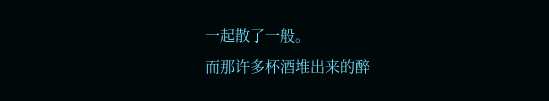一起散了一般。
而那许多杯酒堆出来的醉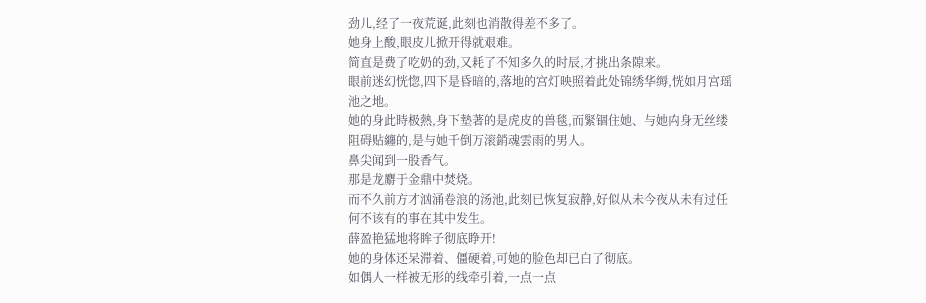劲儿,经了一夜荒诞,此刻也消散得差不多了。
她身上酸,眼皮儿掀开得就艰难。
简直是费了吃奶的劲,又耗了不知多久的时辰,才挑出条隙来。
眼前迷幻恍惚,四下是昏暗的,落地的宫灯映照着此处锦绣华缛,恍如月宫瑶池之地。
她的身此時极熱,身下墊著的是虎皮的兽毯,而緊锢住她、与她禸身无丝缕阻碍贴纏的,是与她千倒万滚銷魂雲雨的男人。
鼻尖闻到一股香气。
那是龙麝于金鼎中焚烧。
而不久前方才汹涌卷浪的汤池,此刻已恢复寂静,好似从未今夜从未有过任何不该有的事在其中发生。
薛盈艳猛地将眸子彻底睁开!
她的身体还呆滞着、僵硬着,可她的脸色却已白了彻底。
如偶人一样被无形的线牵引着,一点一点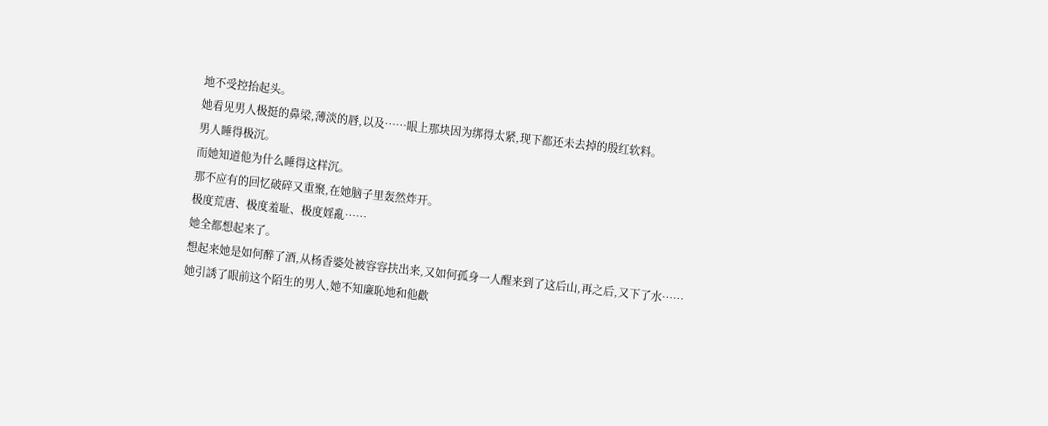地不受控抬起头。
她看见男人极挺的鼻梁,薄淡的唇,以及……眼上那块因为绑得太紧,现下都还未去掉的殷红软料。
男人睡得极沉。
而她知道他为什么睡得这样沉。
那不应有的回忆破碎又重聚,在她脑子里轰然炸开。
极度荒唐、极度羞耻、极度婬亂……
她全都想起来了。
想起来她是如何醉了酒,从杨香婆处被容容扶出来,又如何孤身一人醒来到了这后山,再之后,又下了水……
她引誘了眼前这个陌生的男人,她不知廉恥地和他歡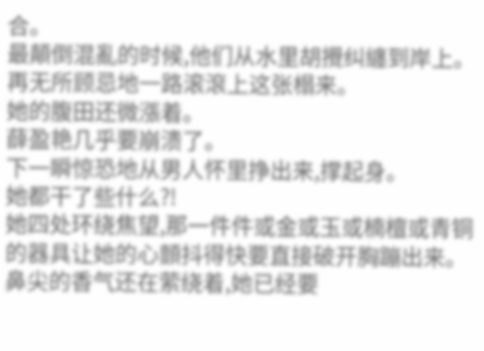合。
最顛倒混亂的时候,他们从水里胡攪纠纏到岸上。
再无所顾忌地一路滚滾上这张榻来。
她的腹田还微漲着。
薛盈艳几乎要崩溃了。
下一瞬惊恐地从男人怀里挣出来,撑起身。
她都干了些什么?!
她四处环绕焦望,那一件件或金或玉或楠檀或青铜的器具让她的心顫抖得快要直接破开胸蹦出来。
鼻尖的香气还在萦绕着,她已经要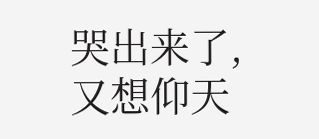哭出来了,又想仰天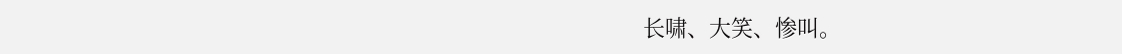长啸、大笑、惨叫。